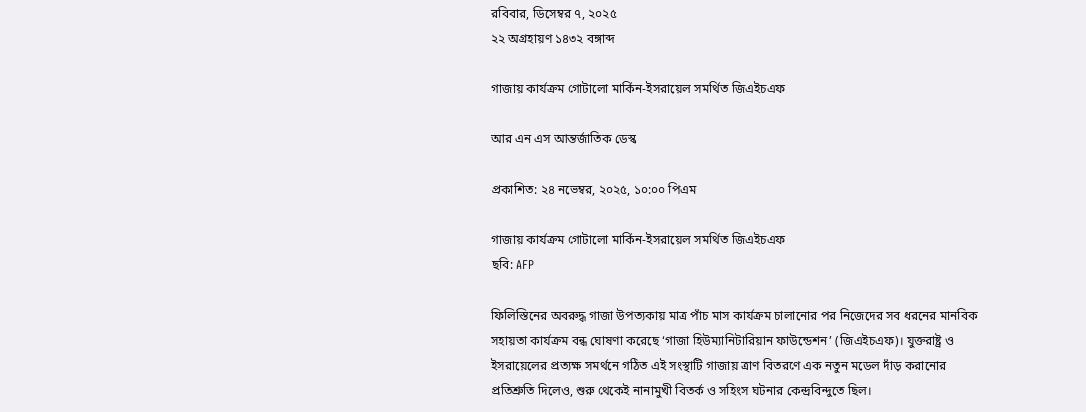রবিবার, ডিসেম্বর ৭, ২০২৫
২২ অগ্রহায়ণ ১৪৩২ বঙ্গাব্দ

গাজায় কার্যক্রম গোটালো মার্কিন-ইসরায়েল সমর্থিত জিএইচএফ

আর এন এস আন্তর্জাতিক ডেস্ক

প্রকাশিত: ২৪ নভেম্বর, ২০২৫, ১০:০০ পিএম

গাজায় কার্যক্রম গোটালো মার্কিন-ইসরায়েল সমর্থিত জিএইচএফ
ছবি: AFP

ফিলিস্তিনের অবরুদ্ধ গাজা উপত্যকায় মাত্র পাঁচ মাস কার্যক্রম চালানোর পর নিজেদের সব ধরনের মানবিক সহায়তা কার্যক্রম বন্ধ ঘোষণা করেছে ‘গাজা হিউম্যানিটারিয়ান ফাউন্ডেশন’ (জিএইচএফ)। যুক্তরাষ্ট্র ও ইসরায়েলের প্রত্যক্ষ সমর্থনে গঠিত এই সংস্থাটি গাজায় ত্রাণ বিতরণে এক নতুন মডেল দাঁড় করানোর প্রতিশ্রুতি দিলেও, শুরু থেকেই নানামুখী বিতর্ক ও সহিংস ঘটনার কেন্দ্রবিন্দুতে ছিল।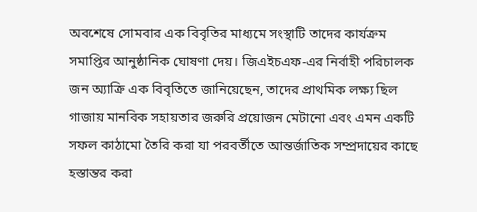অবশেষে সোমবার এক বিবৃতির মাধ্যমে সংস্থাটি তাদের কার্যক্রম সমাপ্তির আনুষ্ঠানিক ঘোষণা দেয়। জিএইচএফ-এর নির্বাহী পরিচালক জন অ্যাক্রি এক বিবৃতিতে জানিয়েছেন, তাদের প্রাথমিক লক্ষ্য ছিল গাজায় মানবিক সহায়তার জরুরি প্রয়োজন মেটানো এবং এমন একটি সফল কাঠামো তৈরি করা যা পরবর্তীতে আন্তর্জাতিক সম্প্রদায়ের কাছে হস্তান্তর করা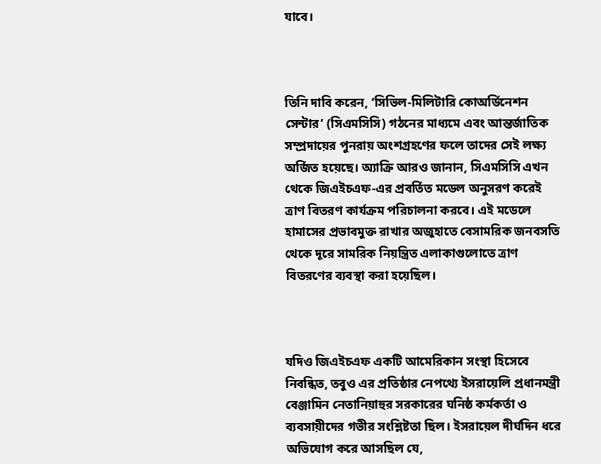যাবে।



তিনি দাবি করেন, ‘সিভিল-মিলিটারি কোঅর্ডিনেশন সেন্টার’ (সিএমসিসি) গঠনের মাধ্যমে এবং আন্তর্জাতিক সম্প্রদায়ের পুনরায় অংশগ্রহণের ফলে তাদের সেই লক্ষ্য অর্জিত হয়েছে। অ্যাক্রি আরও জানান, সিএমসিসি এখন থেকে জিএইচএফ-এর প্রবর্তিত মডেল অনুসরণ করেই ত্রাণ বিতরণ কার্যক্রম পরিচালনা করবে। এই মডেলে হামাসের প্রভাবমুক্ত রাখার অজুহাতে বেসামরিক জনবসতি থেকে দূরে সামরিক নিয়ন্ত্রিত এলাকাগুলোতে ত্রাণ বিতরণের ব্যবস্থা করা হয়েছিল।



যদিও জিএইচএফ একটি আমেরিকান সংস্থা হিসেবে নিবন্ধিত, তবুও এর প্রতিষ্ঠার নেপথ্যে ইসরায়েলি প্রধানমন্ত্রী বেঞ্জামিন নেতানিয়াহুর সরকারের ঘনিষ্ঠ কর্মকর্তা ও ব্যবসায়ীদের গভীর সংশ্লিষ্টতা ছিল। ইসরায়েল দীর্ঘদিন ধরে অভিযোগ করে আসছিল যে,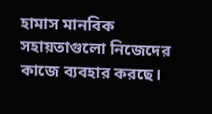হামাস মানবিক সহায়তাগুলো নিজেদের কাজে ব্যবহার করছে।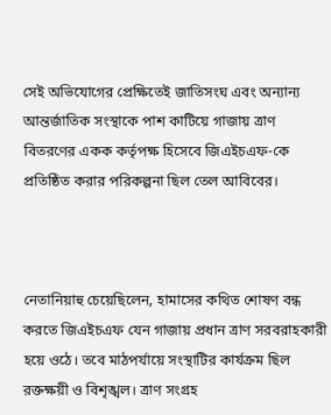সেই অভিযোগের প্রেক্ষিতেই জাতিসংঘ এবং অন্যান্য আন্তর্জাতিক সংস্থাকে পাশ কাটিয়ে গাজায় ত্রাণ বিতরণের একক কর্তৃপক্ষ হিসেবে জিএইচএফ-কে প্রতিষ্ঠিত করার পরিকল্পনা ছিল তেল আবিবের।



নেতানিয়াহু চেয়েছিলেন, হামাসের কথিত শোষণ বন্ধ করতে জিএইচএফ যেন গাজায় প্রধান ত্রাণ সরবরাহকারী হয়ে ওঠে। তবে মাঠপর্যায়ে সংস্থাটির কার্যক্রম ছিল রক্তক্ষয়ী ও বিশৃঙ্খল। ত্রাণ সংগ্রহ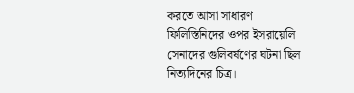করতে আসা সাধারণ ফিলিস্তিনিদের ওপর ইসরায়েলি সেনাদের গুলিবর্ষণের ঘটনা ছিল নিত্যদিনের চিত্র।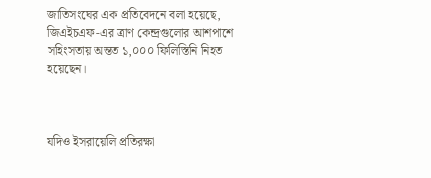জাতিসংঘের এক প্রতিবেদনে বলা হয়েছে, জিএইচএফ-এর ত্রাণ কেন্দ্রগুলোর আশপাশে সহিংসতায় অন্তত ১,০০০ ফিলিস্তিনি নিহত হয়েছেন।



যদিও ইসরায়েলি প্রতিরক্ষা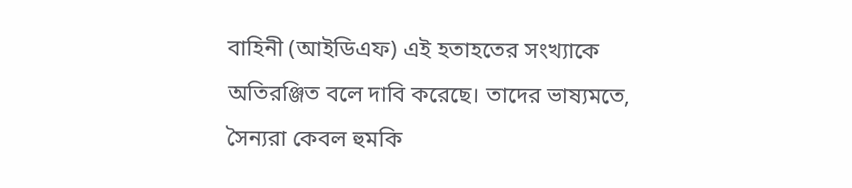বাহিনী (আইডিএফ) এই হতাহতের সংখ্যাকে অতিরঞ্জিত বলে দাবি করেছে। তাদের ভাষ্যমতে, সৈন্যরা কেবল হুমকি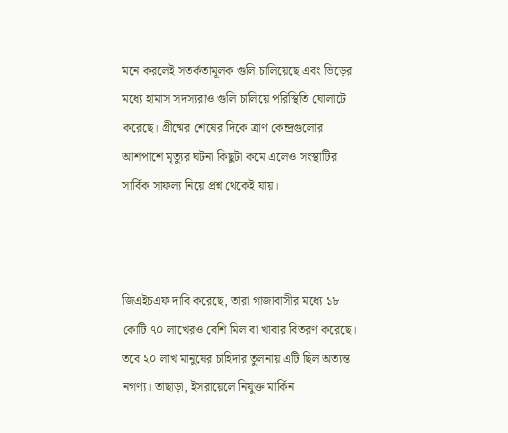মনে করলেই সতর্কতামূলক গুলি চালিয়েছে এবং ভিড়ের মধ্যে হামাস সদস্যরাও গুলি চালিয়ে পরিস্থিতি ঘোলাটে করেছে। গ্রীষ্মের শেষের দিকে ত্রাণ কেন্দ্রগুলোর আশপাশে মৃত্যুর ঘটনা কিছুটা কমে এলেও সংস্থাটির সার্বিক সাফল্য নিয়ে প্রশ্ন থেকেই যায়।



জিএইচএফ দাবি করেছে, তারা গাজাবাসীর মধ্যে ১৮ কোটি ৭০ লাখেরও বেশি মিল বা খাবার বিতরণ করেছে। তবে ২০ লাখ মানুষের চাহিদার তুলনায় এটি ছিল অত্যন্ত নগণ্য। তাছাড়া, ইসরায়েলে নিযুক্ত মার্কিন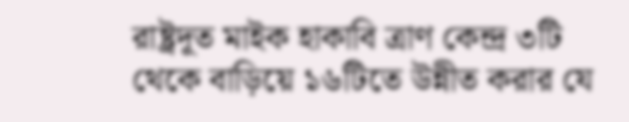রাষ্ট্রদূত মাইক হাকাবি ত্রাণ কেন্দ্র ৩টি থেকে বাড়িয়ে ১৬টিতে উন্নীত করার যে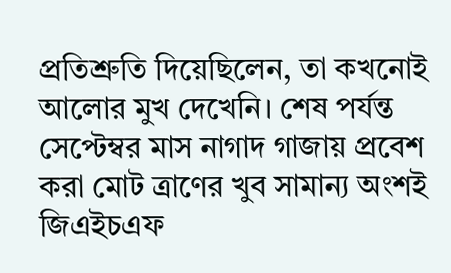প্রতিশ্রুতি দিয়েছিলেন, তা কখনোই আলোর মুখ দেখেনি। শেষ পর্যন্ত সেপ্টেম্বর মাস নাগাদ গাজায় প্রবেশ করা মোট ত্রাণের খুব সামান্য অংশই জিএইচএফ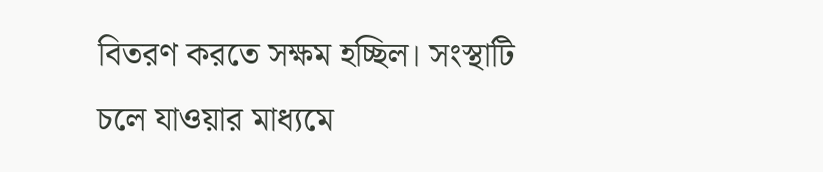বিতরণ করতে সক্ষম হচ্ছিল। সংস্থাটি চলে যাওয়ার মাধ্যমে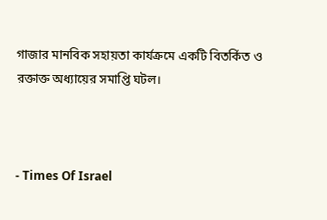গাজার মানবিক সহায়তা কার্যক্রমে একটি বিতর্কিত ও রক্তাক্ত অধ্যায়ের সমাপ্তি ঘটল।



- Times Of Israel